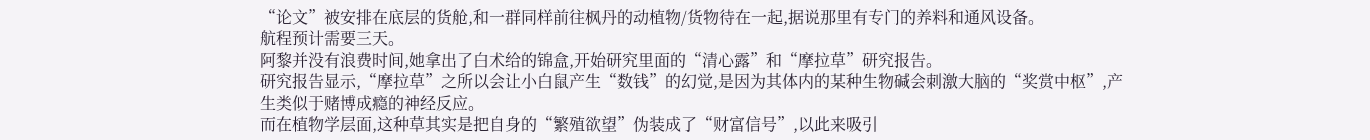“论文”被安排在底层的货舱,和一群同样前往枫丹的动植物/货物待在一起,据说那里有专门的养料和通风设备。
航程预计需要三天。
阿黎并没有浪费时间,她拿出了白术给的锦盒,开始研究里面的“清心露”和“摩拉草”研究报告。
研究报告显示,“摩拉草”之所以会让小白鼠产生“数钱”的幻觉,是因为其体内的某种生物碱会刺激大脑的“奖赏中枢”,产生类似于赌博成瘾的神经反应。
而在植物学层面,这种草其实是把自身的“繁殖欲望”伪装成了“财富信号”,以此来吸引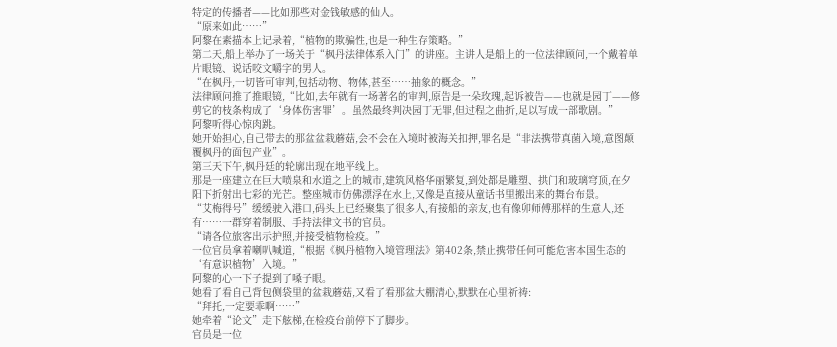特定的传播者——比如那些对金钱敏感的仙人。
“原来如此……”
阿黎在素描本上记录着,“植物的欺骗性,也是一种生存策略。”
第二天,船上举办了一场关于“枫丹法律体系入门”的讲座。主讲人是船上的一位法律顾问,一个戴着单片眼镜、说话咬文嚼字的男人。
“在枫丹,一切皆可审判,包括动物、物体,甚至……抽象的概念。”
法律顾问推了推眼镜,“比如,去年就有一场著名的审判,原告是一朵玫瑰,起诉被告——也就是园丁——修剪它的枝条构成了‘身体伤害罪’。虽然最终判决园丁无罪,但过程之曲折,足以写成一部歌剧。”
阿黎听得心惊肉跳。
她开始担心,自己带去的那盆盆栽蘑菇,会不会在入境时被海关扣押,罪名是“非法携带真菌入境,意图颠覆枫丹的面包产业”。
第三天下午,枫丹廷的轮廓出现在地平线上。
那是一座建立在巨大喷泉和水道之上的城市,建筑风格华丽繁复,到处都是雕塑、拱门和玻璃穹顶,在夕阳下折射出七彩的光芒。整座城市仿佛漂浮在水上,又像是直接从童话书里搬出来的舞台布景。
“艾梅得号”缓缓驶入港口,码头上已经聚集了很多人,有接船的亲友,也有像卯师傅那样的生意人,还有……一群穿着制服、手持法律文书的官员。
“请各位旅客出示护照,并接受植物检疫。”
一位官员拿着喇叭喊道,“根据《枫丹植物入境管理法》第402条,禁止携带任何可能危害本国生态的‘有意识植物’入境。”
阿黎的心一下子提到了嗓子眼。
她看了看自己背包侧袋里的盆栽蘑菇,又看了看那盆大棚清心,默默在心里祈祷:
“拜托,一定要乖啊……”
她牵着“论文”走下舷梯,在检疫台前停下了脚步。
官员是一位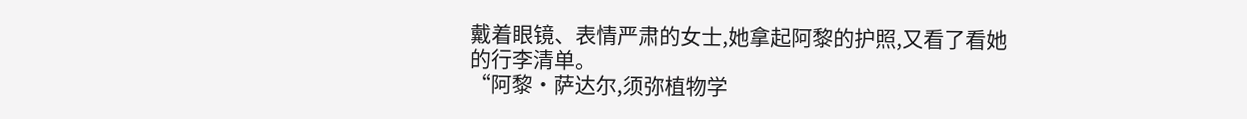戴着眼镜、表情严肃的女士,她拿起阿黎的护照,又看了看她的行李清单。
“阿黎·萨达尔,须弥植物学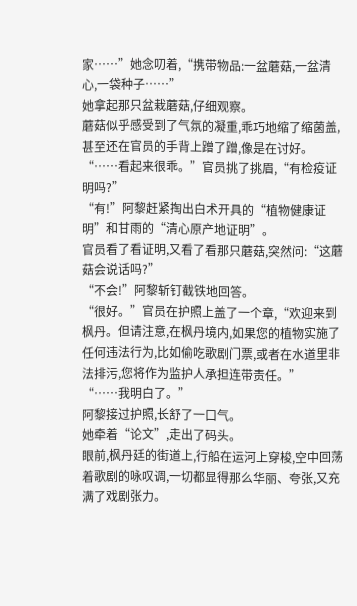家……”她念叨着,“携带物品:一盆蘑菇,一盆清心,一袋种子……”
她拿起那只盆栽蘑菇,仔细观察。
蘑菇似乎感受到了气氛的凝重,乖巧地缩了缩菌盖,甚至还在官员的手背上蹭了蹭,像是在讨好。
“……看起来很乖。”官员挑了挑眉,“有检疫证明吗?”
“有!”阿黎赶紧掏出白术开具的“植物健康证明”和甘雨的“清心原产地证明”。
官员看了看证明,又看了看那只蘑菇,突然问:“这蘑菇会说话吗?”
“不会!”阿黎斩钉截铁地回答。
“很好。”官员在护照上盖了一个章,“欢迎来到枫丹。但请注意,在枫丹境内,如果您的植物实施了任何违法行为,比如偷吃歌剧门票,或者在水道里非法排污,您将作为监护人承担连带责任。”
“……我明白了。”
阿黎接过护照,长舒了一口气。
她牵着“论文”,走出了码头。
眼前,枫丹廷的街道上,行船在运河上穿梭,空中回荡着歌剧的咏叹调,一切都显得那么华丽、夸张,又充满了戏剧张力。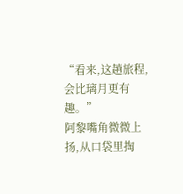“看来,这趟旅程,会比璃月更有趣。”
阿黎嘴角微微上扬,从口袋里掏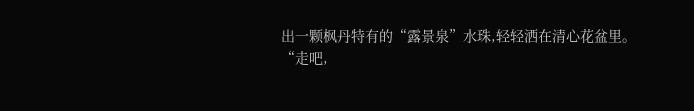出一颗枫丹特有的“露景泉”水珠,轻轻洒在清心花盆里。
“走吧,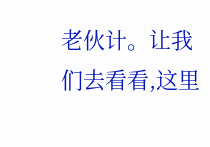老伙计。让我们去看看,这里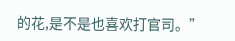的花,是不是也喜欢打官司。”